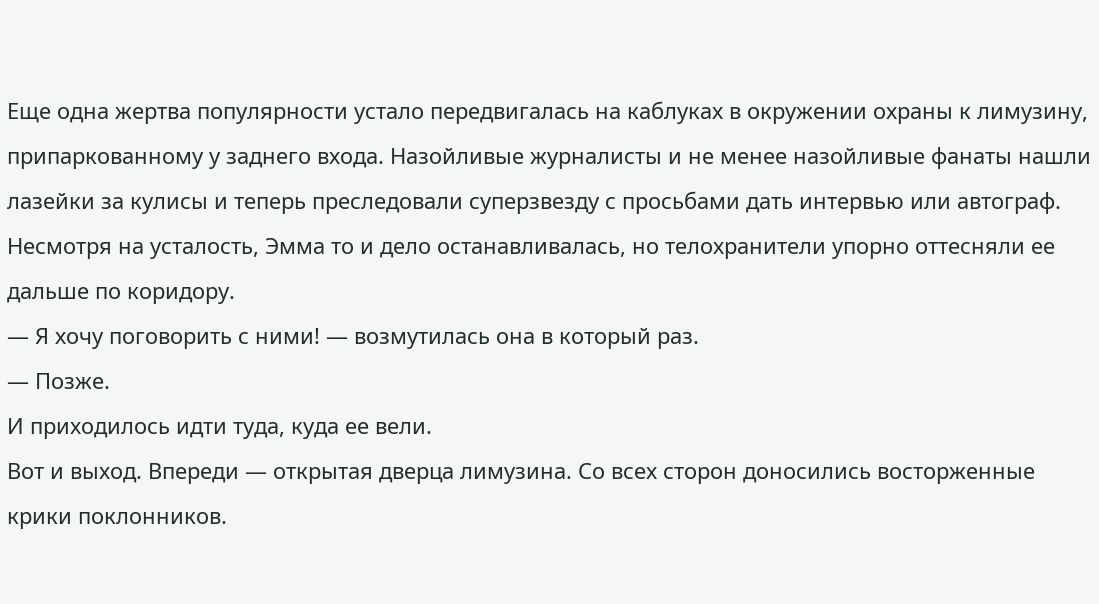Еще одна жертва популярности устало передвигалась на каблуках в окружении охраны к лимузину, припаркованному у заднего входа. Назойливые журналисты и не менее назойливые фанаты нашли лазейки за кулисы и теперь преследовали суперзвезду с просьбами дать интервью или автограф. Несмотря на усталость, Эмма то и дело останавливалась, но телохранители упорно оттесняли ее дальше по коридору.
— Я хочу поговорить с ними! — возмутилась она в который раз.
— Позже.
И приходилось идти туда, куда ее вели.
Вот и выход. Впереди — открытая дверца лимузина. Со всех сторон доносились восторженные крики поклонников.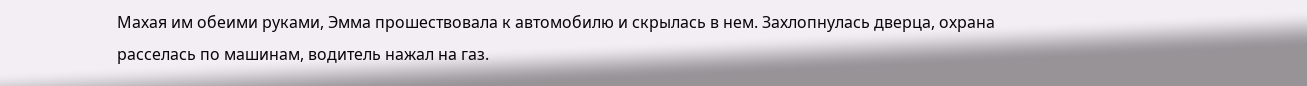Махая им обеими руками, Эмма прошествовала к автомобилю и скрылась в нем. Захлопнулась дверца, охрана расселась по машинам, водитель нажал на газ.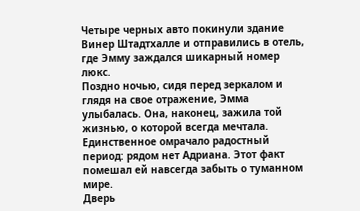Четыре черных авто покинули здание Винер Штадтхалле и отправились в отель, где Эмму заждался шикарный номер люкс.
Поздно ночью, сидя перед зеркалом и глядя на свое отражение, Эмма улыбалась. Она, наконец, зажила той жизнью, о которой всегда мечтала. Единственное омрачало радостный период: рядом нет Адриана. Этот факт помешал ей навсегда забыть о туманном мире.
Дверь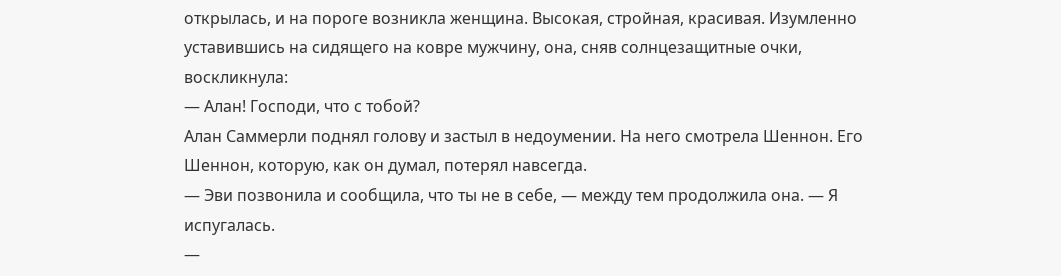открылась, и на пороге возникла женщина. Высокая, стройная, красивая. Изумленно уставившись на сидящего на ковре мужчину, она, сняв солнцезащитные очки, воскликнула:
— Алан! Господи, что с тобой?
Алан Саммерли поднял голову и застыл в недоумении. На него смотрела Шеннон. Его Шеннон, которую, как он думал, потерял навсегда.
— Эви позвонила и сообщила, что ты не в себе, — между тем продолжила она. — Я испугалась.
—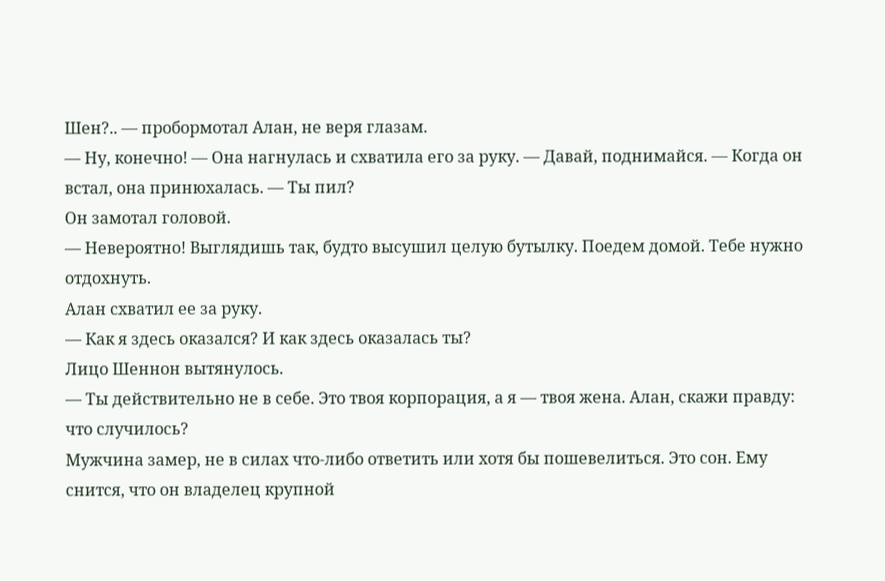Шен?.. — пробормотал Алан, не веря глазам.
— Ну, конечно! — Она нагнулась и схватила его за руку. — Давай, поднимайся. — Когда он встал, она принюхалась. — Ты пил?
Он замотал головой.
— Невероятно! Выглядишь так, будто высушил целую бутылку. Поедем домой. Тебе нужно отдохнуть.
Алан схватил ее за руку.
— Как я здесь оказался? И как здесь оказалась ты?
Лицо Шеннон вытянулось.
— Ты действительно не в себе. Это твоя корпорация, а я — твоя жена. Алан, скажи правду: что случилось?
Мужчина замер, не в силах что-либо ответить или хотя бы пошевелиться. Это сон. Ему снится, что он владелец крупной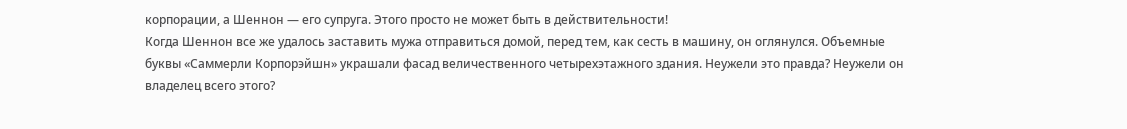корпорации, а Шеннон — его супруга. Этого просто не может быть в действительности!
Когда Шеннон все же удалось заставить мужа отправиться домой, перед тем, как сесть в машину, он оглянулся. Объемные буквы «Саммерли Корпорэйшн» украшали фасад величественного четырехэтажного здания. Неужели это правда? Неужели он владелец всего этого?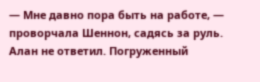— Мне давно пора быть на работе, — проворчала Шеннон, садясь за руль.
Алан не ответил. Погруженный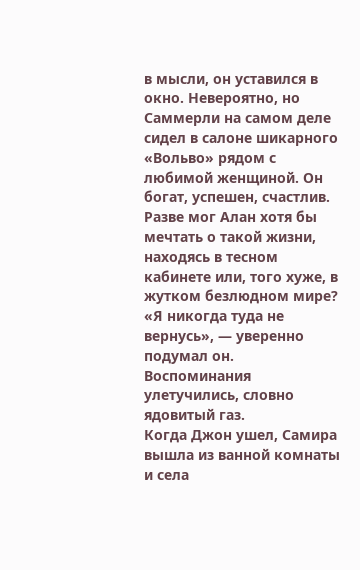в мысли, он уставился в окно. Невероятно, но Саммерли на самом деле сидел в салоне шикарного «Вольво» рядом с любимой женщиной. Он богат, успешен, счастлив. Разве мог Алан хотя бы мечтать о такой жизни, находясь в тесном кабинете или, того хуже, в жутком безлюдном мире?
«Я никогда туда не вернусь», — уверенно подумал он.
Воспоминания улетучились, словно ядовитый газ.
Когда Джон ушел, Самира вышла из ванной комнаты и села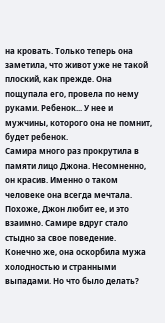на кровать. Только теперь она заметила, что живот уже не такой плоский, как прежде. Она пощупала его, провела по нему руками. Ребенок... У нее и мужчины, которого она не помнит, будет ребенок.
Самира много раз прокрутила в памяти лицо Джона. Несомненно, он красив. Именно о таком человеке она всегда мечтала. Похоже, Джон любит ее, и это взаимно. Самире вдруг стало стыдно за свое поведение. Конечно же, она оскорбила мужа холодностью и странными выпадами. Но что было делать?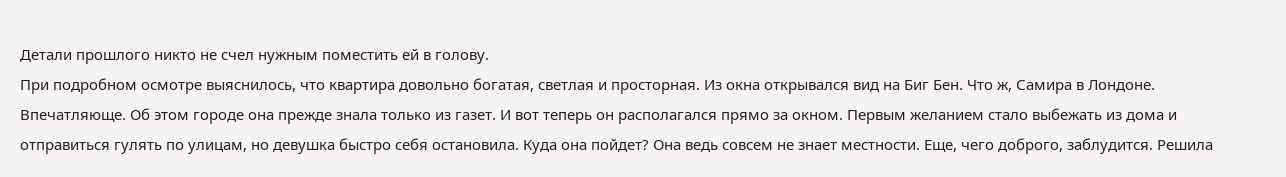Детали прошлого никто не счел нужным поместить ей в голову.
При подробном осмотре выяснилось, что квартира довольно богатая, светлая и просторная. Из окна открывался вид на Биг Бен. Что ж, Самира в Лондоне. Впечатляюще. Об этом городе она прежде знала только из газет. И вот теперь он располагался прямо за окном. Первым желанием стало выбежать из дома и отправиться гулять по улицам, но девушка быстро себя остановила. Куда она пойдет? Она ведь совсем не знает местности. Еще, чего доброго, заблудится. Решила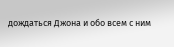дождаться Джона и обо всем с ним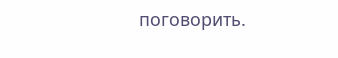поговорить.